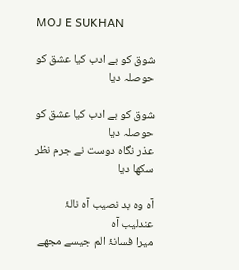MOJ E SUKHAN

شوق کو بے ادب کیا عشق کو حوصلہ دیا

شوق کو بے ادب کیا عشق کو حوصلہ دیا
عذر نگاہ دوست نے جرم نظر سکھا دیا

آہ وہ بد نصیب آہ نالۂ عندلیب آہ
میرا فسانۂ الم جیسے مجھے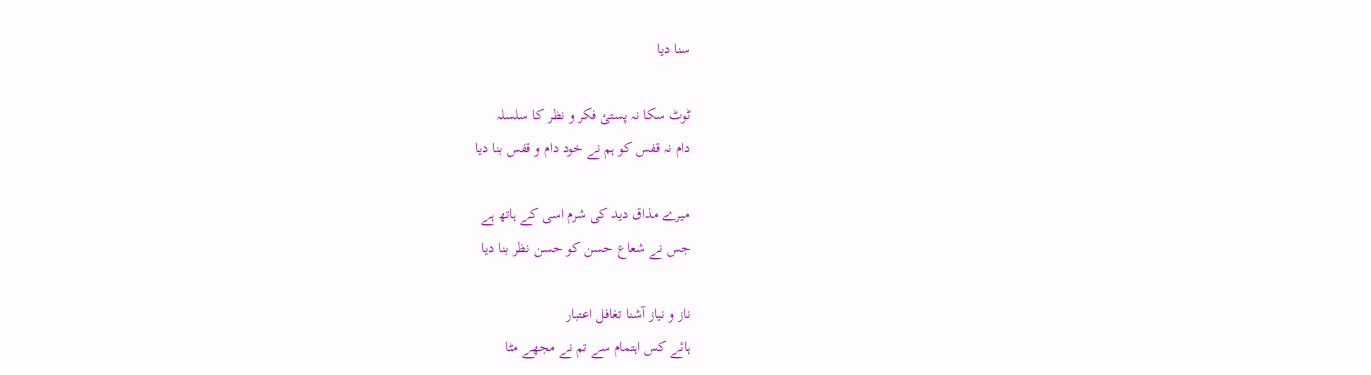سنا دیا

ٹوٹ سکا نہ پستئ فکر و نظر کا سلسلہ
دام نہ قفس کو ہم نے خود دام و قفس بنا دیا

میرے مذاق دید کی شرم اسی کے ہاتھ ہے
جس نے شعاع حسن کو حسن نظر بنا دیا

ناز و نیاز آشنا تغافل اعتبار
ہائے کس اہتمام سے تم نے مجھے مٹا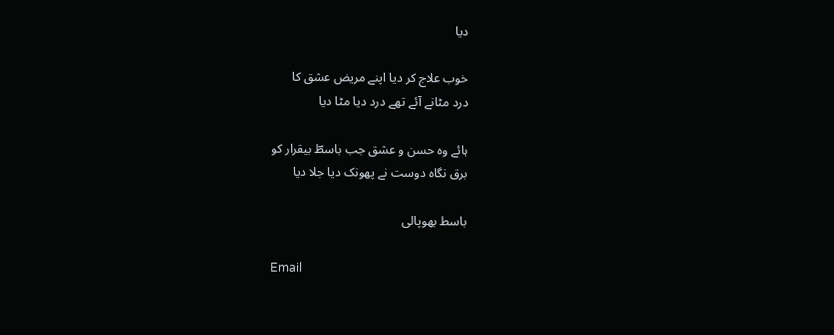دیا

خوب علاج کر دیا اپنے مریض عشق کا
درد مٹانے آئے تھے درد دیا مٹا دیا

ہائے وہ حسن و عشق جب باسطؔ بیقرار کو
برق نگاه دوست نے پھونک دیا جلا دیا

باسط بھوپالی

Email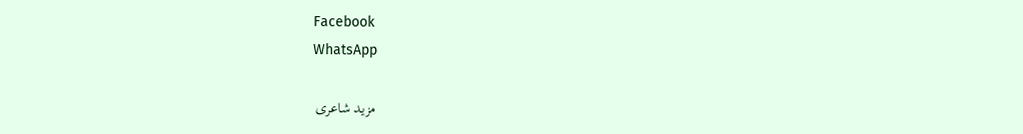Facebook
WhatsApp

مزید شاعری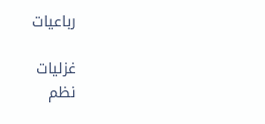رباعیات

غزلیات
نظم